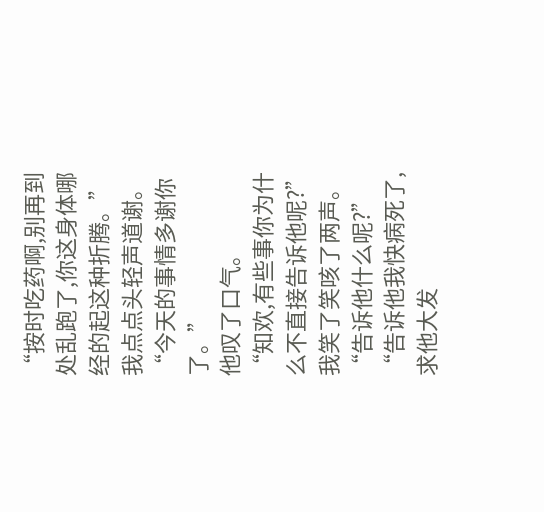“按时吃药啊,别再到处乱跑了,你这身体哪经的起这种折腾。”
我点点头轻声道谢。
“今天的事情多谢你了。”
他叹了口气。
“知欢,有些事你为什么不直接告诉他呢?”
我笑了笑咳了两声。
“告诉他什么呢?”
“告诉他我快病死了,求他大发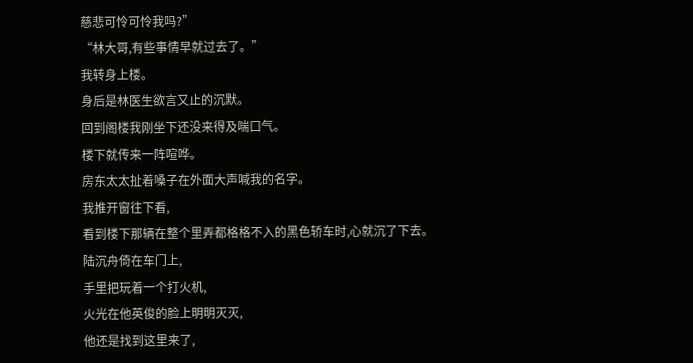慈悲可怜可怜我吗?”
“林大哥,有些事情早就过去了。”
我转身上楼。
身后是林医生欲言又止的沉默。
回到阁楼我刚坐下还没来得及喘口气。
楼下就传来一阵喧哗。
房东太太扯着嗓子在外面大声喊我的名字。
我推开窗往下看,
看到楼下那辆在整个里弄都格格不入的黑色轿车时,心就沉了下去。
陆沉舟倚在车门上,
手里把玩着一个打火机,
火光在他英俊的脸上明明灭灭,
他还是找到这里来了,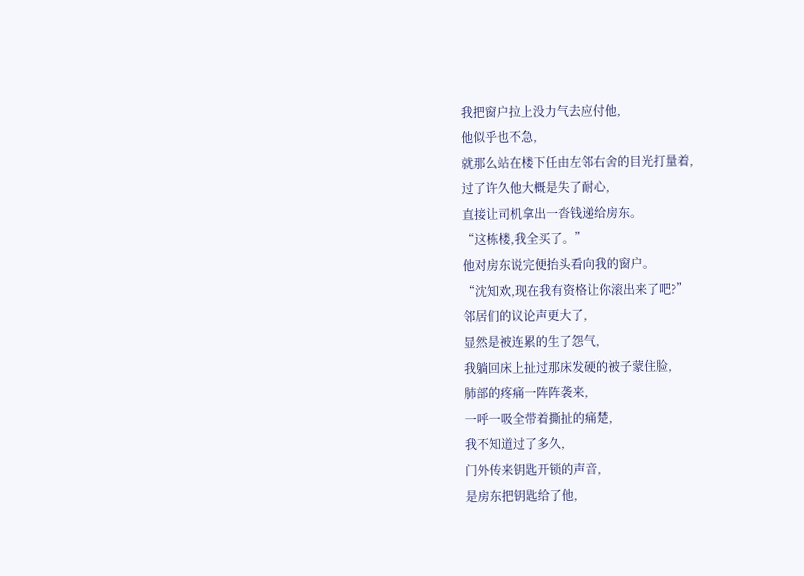我把窗户拉上没力气去应付他,
他似乎也不急,
就那么站在楼下任由左邻右舍的目光打量着,
过了许久他大概是失了耐心,
直接让司机拿出一沓钱递给房东。
“这栋楼,我全买了。”
他对房东说完便抬头看向我的窗户。
“沈知欢,现在我有资格让你滚出来了吧?”
邻居们的议论声更大了,
显然是被连累的生了怨气,
我躺回床上扯过那床发硬的被子蒙住脸,
肺部的疼痛一阵阵袭来,
一呼一吸全带着撕扯的痛楚,
我不知道过了多久,
门外传来钥匙开锁的声音,
是房东把钥匙给了他,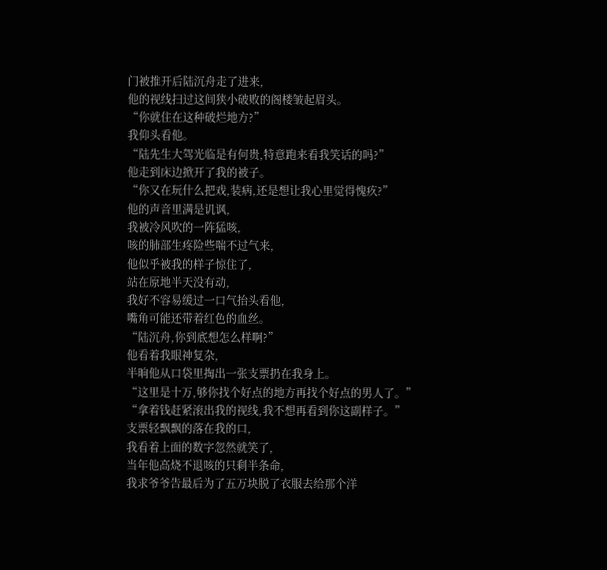门被推开后陆沉舟走了进来,
他的视线扫过这间狭小破败的阁楼皱起眉头。
“你就住在这种破烂地方?”
我仰头看他。
“陆先生大驾光临是有何贵,特意跑来看我笑话的吗?”
他走到床边掀开了我的被子。
“你又在玩什么把戏,装病,还是想让我心里觉得愧疚?”
他的声音里满是讥讽,
我被冷风吹的一阵猛咳,
咳的肺部生疼险些喘不过气来,
他似乎被我的样子惊住了,
站在原地半天没有动,
我好不容易缓过一口气抬头看他,
嘴角可能还带着红色的血丝。
“陆沉舟,你到底想怎么样啊?”
他看着我眼神复杂,
半晌他从口袋里掏出一张支票扔在我身上。
“这里是十万,够你找个好点的地方再找个好点的男人了。”
“拿着钱赶紧滚出我的视线,我不想再看到你这副样子。”
支票轻飘飘的落在我的口,
我看着上面的数字忽然就笑了,
当年他高烧不退咳的只剩半条命,
我求爷爷告最后为了五万块脱了衣服去给那个洋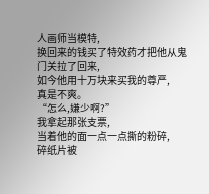人画师当模特,
换回来的钱买了特效药才把他从鬼门关拉了回来,
如今他用十万块来买我的尊严,
真是不爽。
“怎么,嫌少啊?”
我拿起那张支票,
当着他的面一点一点撕的粉碎,
碎纸片被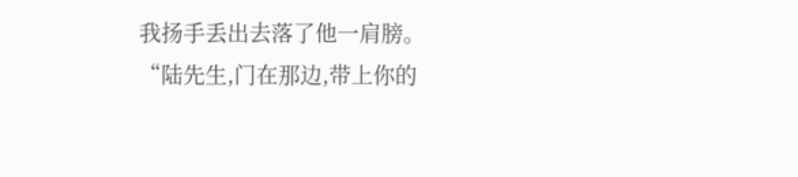我扬手丢出去落了他一肩膀。
“陆先生,门在那边,带上你的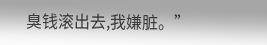臭钱滚出去,我嫌脏。”